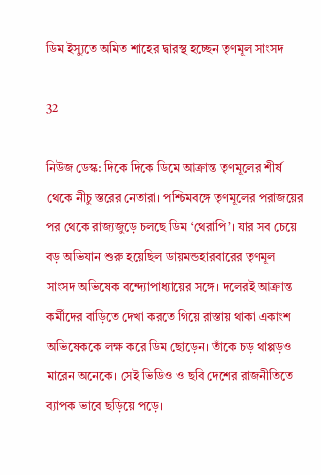ডিম ইস্যুতে অমিত শাহের দ্বারস্থ হচ্ছেন তৃণমূল সাংসদ

32

নিউজ ডেস্ক: দিকে দিকে ডিমে আক্রান্ত তৃণমূলের শীর্ষ থেকে নীচু স্তরের নেতারা। পশ্চিমবঙ্গে তৃণমূলের পরাজয়ের পর থেকে রাজ্যজুড়ে চলছে ডিম ‘থেরাপি’। যার সব চেয়ে বড় অভিযান শুরু হয়েছিল ডায়মন্ডহারবারের তৃণমূল সাংসদ অভিষেক বন্দ্যোপাধ্যায়ের সঙ্গে। দলেরই আক্রান্ত কর্মীদের বাড়িতে দেখা করতে গিয়ে রাস্তায় থাকা একাংশ অভিষেককে লক্ষ করে ডিম ছোড়েন। তাঁকে চড় থাপ্পড়ও মারেন অনেকে। সেই ভিডিও ও ছবি দেশের রাজনীতিতে ব্যাপক ভাবে ছড়িয়ে পড়ে।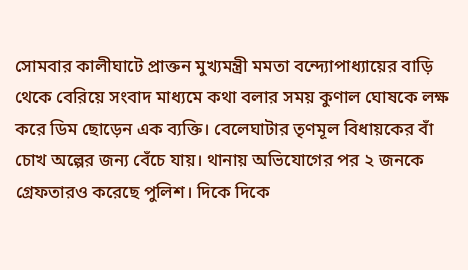সোমবার কালীঘাটে প্রাক্তন মুখ্যমন্ত্রী মমতা বন্দ্যোপাধ্যায়ের বাড়ি থেকে বেরিয়ে সংবাদ মাধ্যমে কথা বলার সময় কুণাল ঘোষকে লক্ষ করে ডিম ছোড়েন এক ব্যক্তি। বেলেঘাটার তৃণমূল বিধায়কের বাঁ চোখ অল্পের জন্য বেঁচে যায়। থানায় অভিযোগের পর ২ জনকে গ্রেফতারও করেছে পুলিশ। দিকে দিকে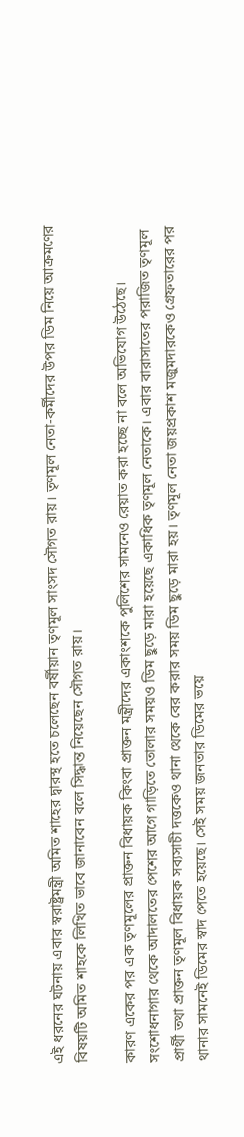এই ধরনের ঘটনায় এবার স্বরাষ্ট্রমন্ত্রী অমিত শাহের দ্বারস্থ হতে চলেছেন বর্ষীয়ান তৃণমূল সাংসদ সৌগত রায়। তৃণমূল নেতা-কর্মীদের উপর ডিম নিয়ে আক্রমণের বিষয়টি অমিত শাহকে লিখিত ভাবে জানাবেন বলে সিদ্ধান্ত নিয়েছেন সৌগত রায়।

কারণ একের পর এক তৃণমূলের প্রাক্তন বিধায়ক কিংবা প্রাক্তন মন্ত্রীদের একাংশকে পুলিশের সামনেও রেয়াত করা হচ্ছে না বলে অভিযোগ উঠেছে। সংশোধনাগার থেকে আদালতের পেশের আগে গাড়িতে তোলার সময়ও ডিম ছুড়ে মারা হয়েছে একাধিক তৃণমূল নেতাকে। এবার বারাসাতের পরাজিত তৃণমূল প্রার্থী তথা প্রাক্তন তৃণমূল বিধায়ক সব্যসাচী দত্তকেও থানা থেকে বের করার সময় ডিম ছুড়ে মারা হয়। তৃণমূল নেতা জয়প্রকাশ মজুমদারকেও গ্রেফতারের পর থানার সামনেই ডিমের স্বাদ পেতে হয়েছে। সেই সময় জনতার ডিমের ভয়ে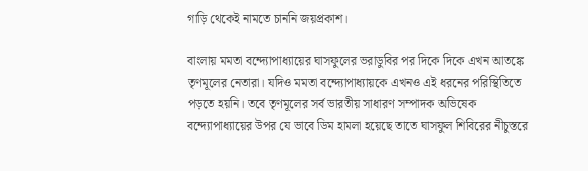গাড়ি থেকেই নামতে চাননি জয়প্রকাশ।

বাংলায় মমতা বন্দ্যোপাধ্যায়ের ঘাসফুলের ভরাডুবির পর দিকে দিকে এখন আতঙ্কে তৃণমূলের নেতারা। যদিও মমতা বন্দ্যোপাধ্যায়কে এখনও এই ধরনের পরিস্থিতিতে পড়তে হয়নি। তবে তৃণমূলের সর্ব ভারতীয় সাধারণ সম্পাদক অভিষেক বন্দ্যোপাধ্যায়ের উপর যে ভাবে ডিম হামলা হয়েছে তাতে ঘাসফুল শিবিরের নীচুস্তরে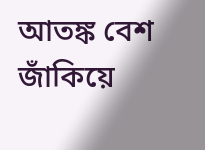আতঙ্ক বেশ জাঁকিয়ে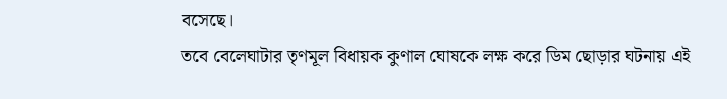বসেছে।
তবে বেলেঘাটার তৃণমূল বিধায়ক কুণাল ঘোষকে লক্ষ করে ডিম ছোড়ার ঘটনায় এই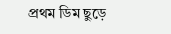প্রথম ডিম ছুড়ে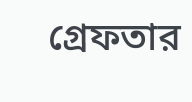গ্রেফতার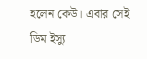হলেন কেউ। এবার সেই ডিম ইস্যু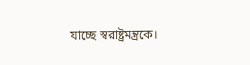যাচ্ছে স্বরাষ্ট্রমন্ত্রকে।